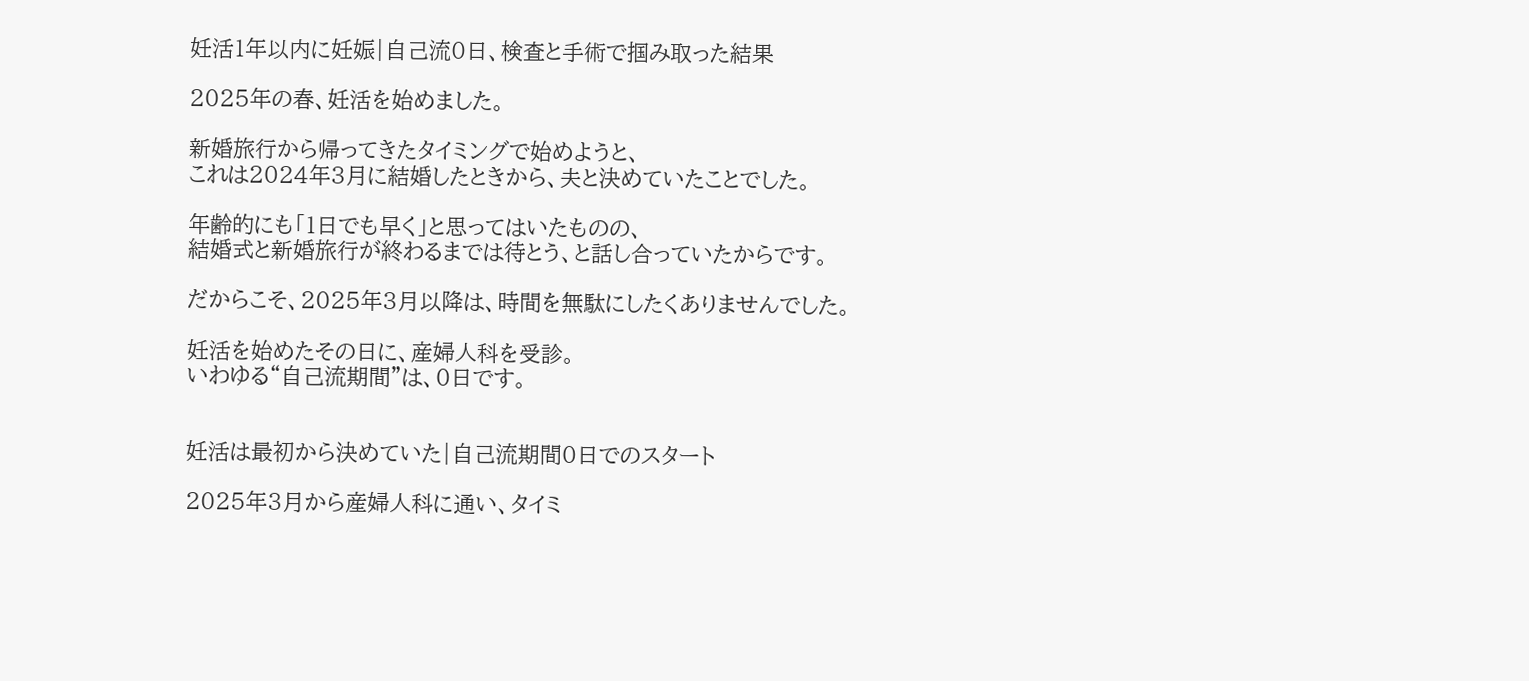妊活1年以内に妊娠|自己流0日、検査と手術で掴み取った結果

2025年の春、妊活を始めました。

新婚旅行から帰ってきたタイミングで始めようと、
これは2024年3月に結婚したときから、夫と決めていたことでした。

年齢的にも「1日でも早く」と思ってはいたものの、
結婚式と新婚旅行が終わるまでは待とう、と話し合っていたからです。

だからこそ、2025年3月以降は、時間を無駄にしたくありませんでした。

妊活を始めたその日に、産婦人科を受診。
いわゆる“自己流期間”は、0日です。


妊活は最初から決めていた|自己流期間0日でのスタート

2025年3月から産婦人科に通い、タイミ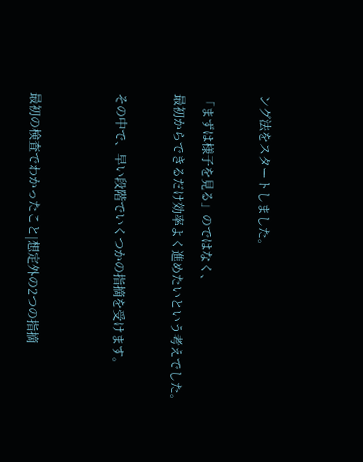ング法をスタートしました。

「まずは様子を見る」のではなく、
最初からできるだけ効率よく進めたいという考えでした。

その中で、早い段階でいくつかの指摘を受けます。


最初の検査でわかったこと|想定外の2つの指摘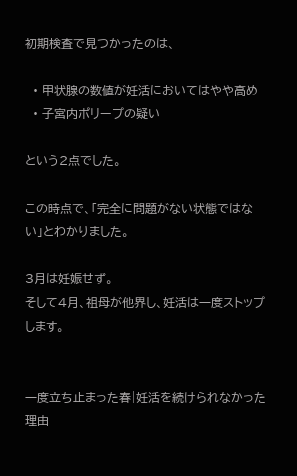初期検査で見つかったのは、

  • 甲状腺の数値が妊活においてはやや高め
  • 子宮内ポリープの疑い

という2点でした。

この時点で、「完全に問題がない状態ではない」とわかりました。

3月は妊娠せず。
そして4月、祖母が他界し、妊活は一度ストップします。


一度立ち止まった春|妊活を続けられなかった理由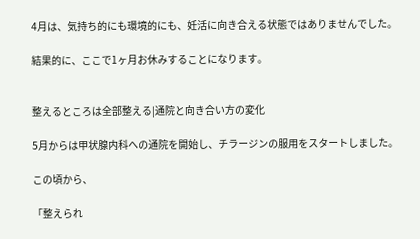4月は、気持ち的にも環境的にも、妊活に向き合える状態ではありませんでした。

結果的に、ここで1ヶ月お休みすることになります。


整えるところは全部整える|通院と向き合い方の変化

5月からは甲状腺内科への通院を開始し、チラージンの服用をスタートしました。

この頃から、

「整えられ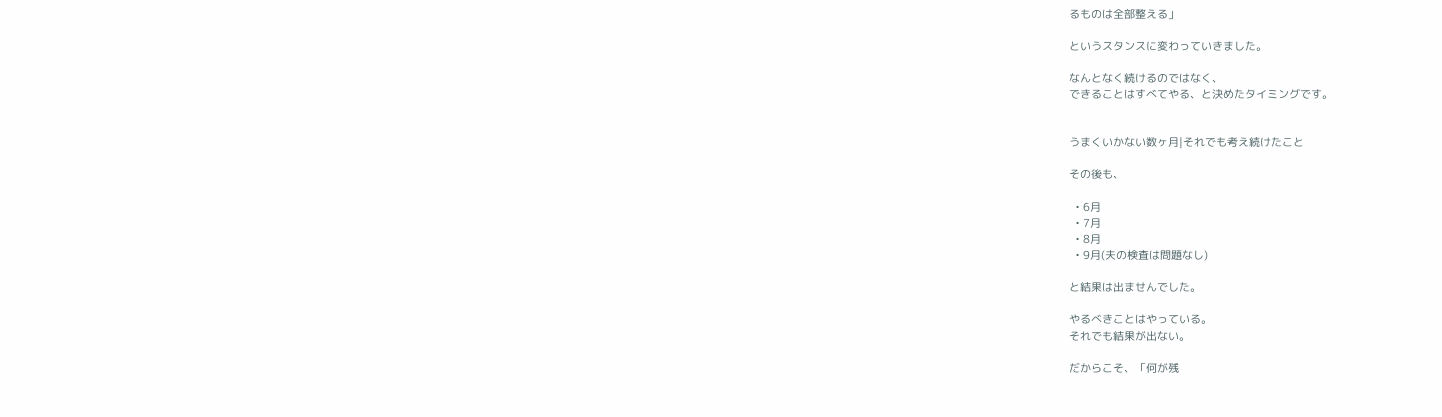るものは全部整える」

というスタンスに変わっていきました。

なんとなく続けるのではなく、
できることはすべてやる、と決めたタイミングです。


うまくいかない数ヶ月|それでも考え続けたこと

その後も、

  • 6月
  • 7月
  • 8月
  • 9月(夫の検査は問題なし)

と結果は出ませんでした。

やるべきことはやっている。
それでも結果が出ない。

だからこそ、「何が残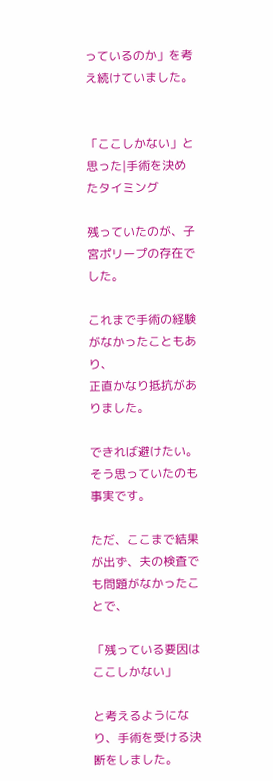っているのか」を考え続けていました。


「ここしかない」と思った|手術を決めたタイミング

残っていたのが、子宮ポリープの存在でした。

これまで手術の経験がなかったこともあり、
正直かなり抵抗がありました。

できれば避けたい。
そう思っていたのも事実です。

ただ、ここまで結果が出ず、夫の検査でも問題がなかったことで、

「残っている要因はここしかない」

と考えるようになり、手術を受ける決断をしました。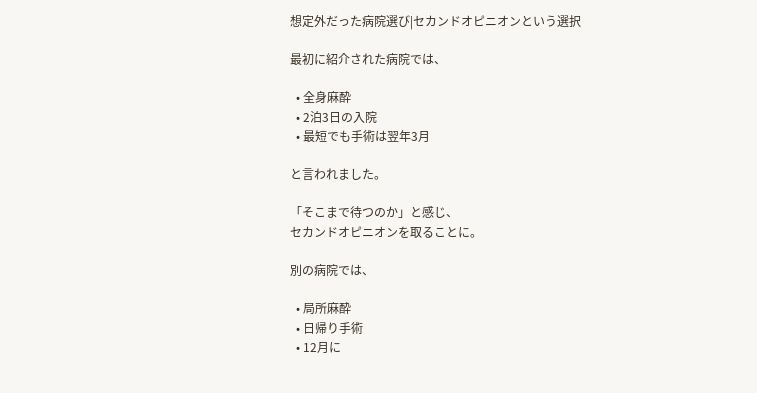想定外だった病院選び|セカンドオピニオンという選択

最初に紹介された病院では、

  • 全身麻酔
  • 2泊3日の入院
  • 最短でも手術は翌年3月

と言われました。

「そこまで待つのか」と感じ、
セカンドオピニオンを取ることに。

別の病院では、

  • 局所麻酔
  • 日帰り手術
  • 12月に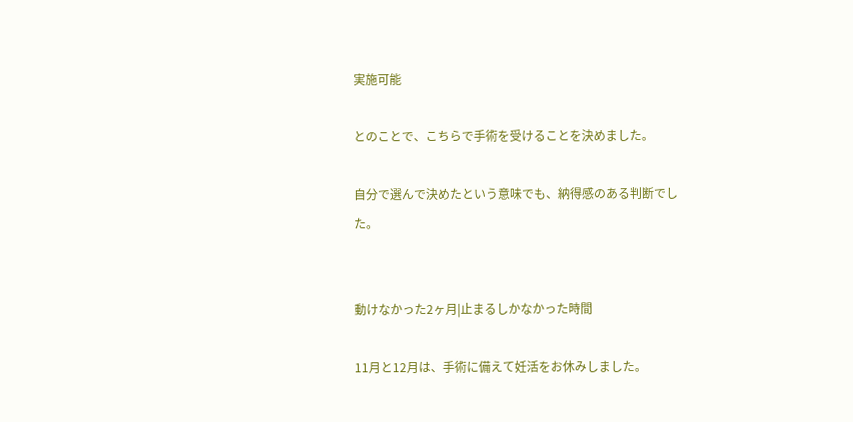実施可能

とのことで、こちらで手術を受けることを決めました。

自分で選んで決めたという意味でも、納得感のある判断でした。


動けなかった2ヶ月|止まるしかなかった時間

11月と12月は、手術に備えて妊活をお休みしました。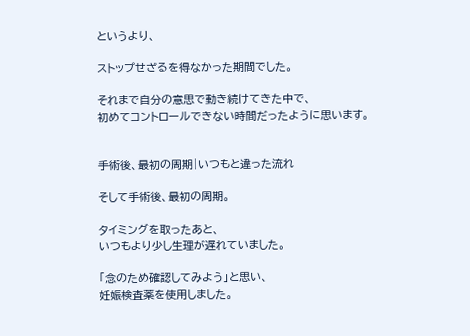というより、

ストップせざるを得なかった期間でした。

それまで自分の意思で動き続けてきた中で、
初めてコントロールできない時間だったように思います。


手術後、最初の周期|いつもと違った流れ

そして手術後、最初の周期。

タイミングを取ったあと、
いつもより少し生理が遅れていました。

「念のため確認してみよう」と思い、
妊娠検査薬を使用しました。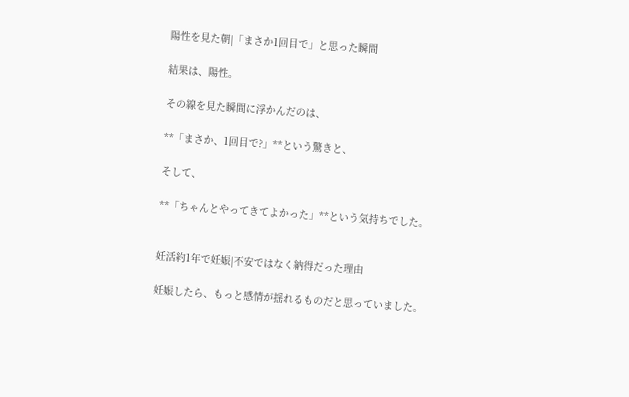陽性を見た朝|「まさか1回目で」と思った瞬間

結果は、陽性。

その線を見た瞬間に浮かんだのは、

**「まさか、1回目で?」**という驚きと、

そして、

**「ちゃんとやってきてよかった」**という気持ちでした。


妊活約1年で妊娠|不安ではなく納得だった理由

妊娠したら、もっと感情が揺れるものだと思っていました。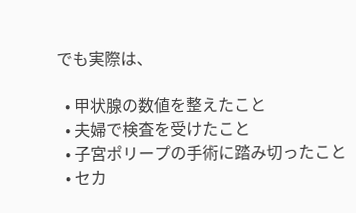でも実際は、

  • 甲状腺の数値を整えたこと
  • 夫婦で検査を受けたこと
  • 子宮ポリープの手術に踏み切ったこと
  • セカ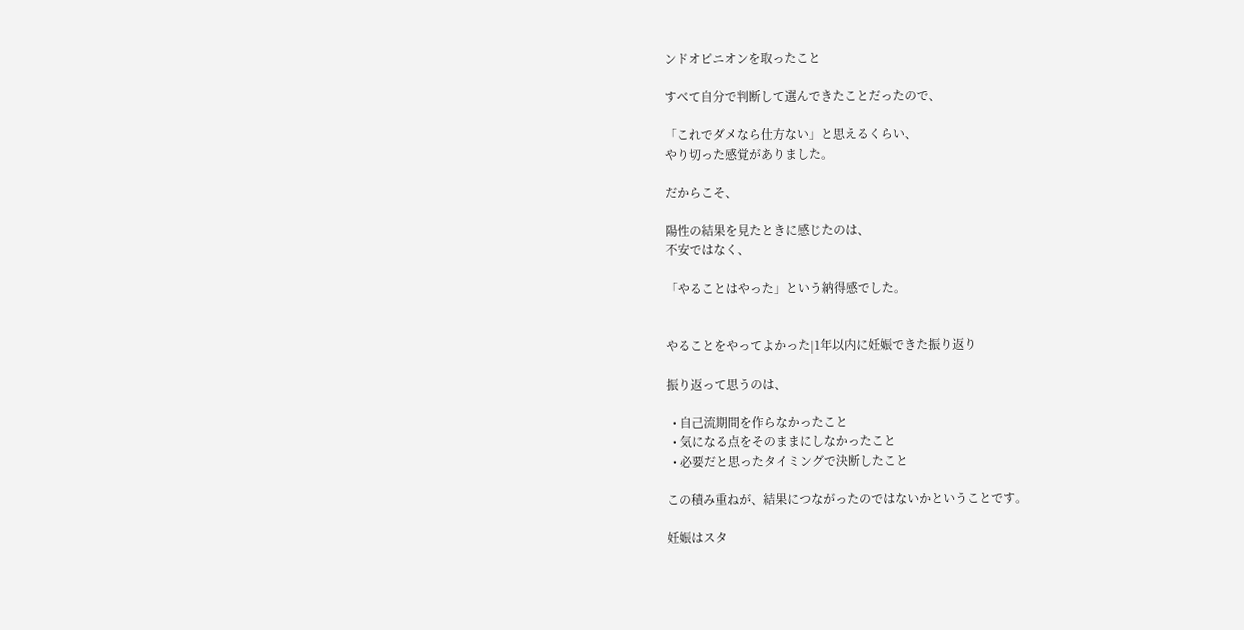ンドオピニオンを取ったこと

すべて自分で判断して選んできたことだったので、

「これでダメなら仕方ない」と思えるくらい、
やり切った感覚がありました。

だからこそ、

陽性の結果を見たときに感じたのは、
不安ではなく、

「やることはやった」という納得感でした。


やることをやってよかった|1年以内に妊娠できた振り返り

振り返って思うのは、

  • 自己流期間を作らなかったこと
  • 気になる点をそのままにしなかったこと
  • 必要だと思ったタイミングで決断したこと

この積み重ねが、結果につながったのではないかということです。

妊娠はスタ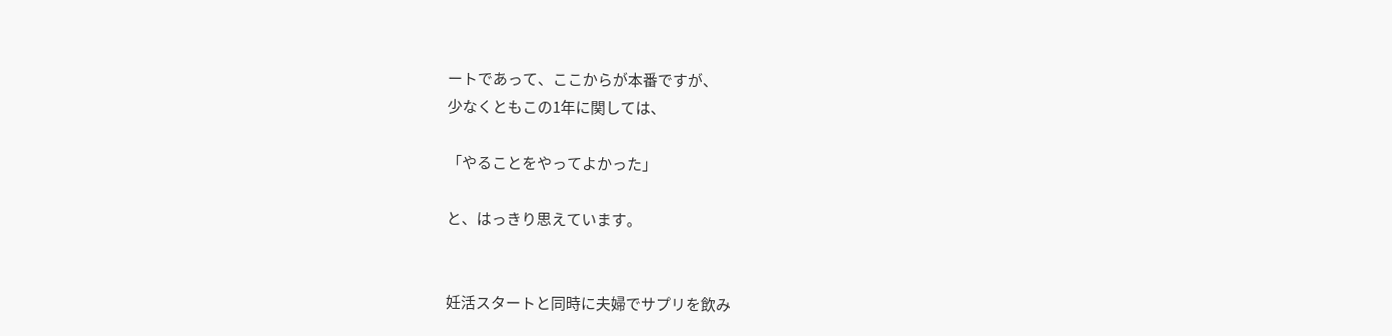ートであって、ここからが本番ですが、
少なくともこの1年に関しては、

「やることをやってよかった」

と、はっきり思えています。


妊活スタートと同時に夫婦でサプリを飲み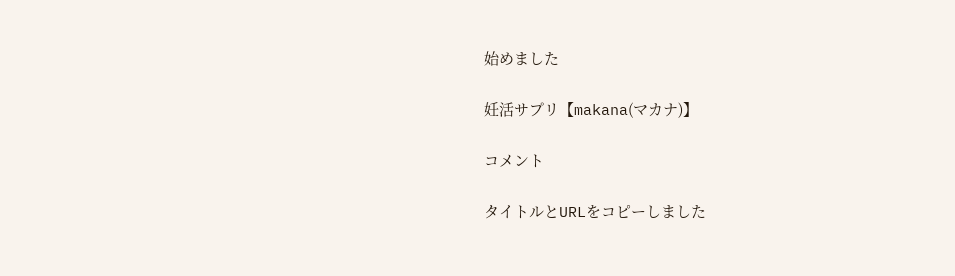始めました

妊活サプリ【makana(マカナ)】

コメント

タイトルとURLをコピーしました